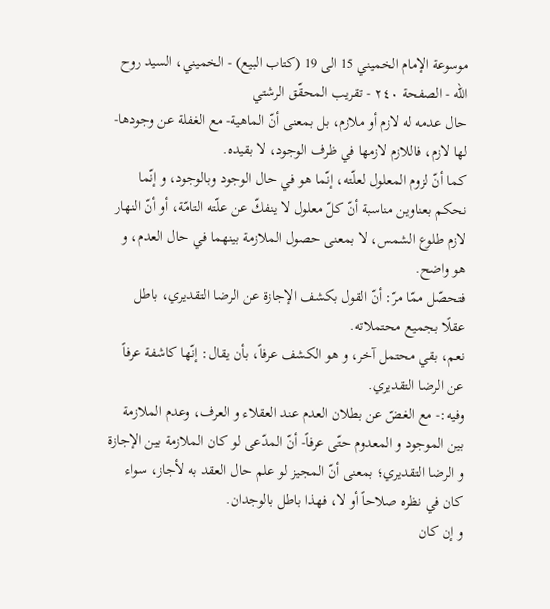موسوعة الإمام الخميني 15 الى 19 (كتاب البيع) - الخميني، السيد روح الله - الصفحة ٢٤٠ - تقريب المحقّق الرشتي
حال عدمه له لازم أو ملازم، بل بمعنى أنّ الماهية- مع الغفلة عن وجودها- لها لازم، فاللازم لازمها في ظرف الوجود، لا بقيده.
كما أنّ لزوم المعلول لعلّته، إنّما هو في حال الوجود وبالوجود، و إنّما نحكم بعناوين مناسبة أنّ كلّ معلول لا ينفكّ عن علّته التامّة، أو أنّ النهار لازم طلوع الشمس، لا بمعنى حصول الملازمة بينهما في حال العدم، و هو واضح.
فتحصّل ممّا مرّ: أنّ القول بكشف الإجازة عن الرضا التقديري، باطل عقلًا بجميع محتملاته.
نعم، بقي محتمل آخر، و هو الكشف عرفاً، بأن يقال: إنّها كاشفة عرفاً عن الرضا التقديري.
وفيه:- مع الغضّ عن بطلان العدم عند العقلاء و العرف، وعدم الملازمة بين الموجود و المعدوم حتّى عرفاً- أنّ المدّعى لو كان الملازمة بين الإجازة و الرضا التقديري؛ بمعنى أنّ المجيز لو علم حال العقد به لأجاز، سواء كان في نظره صلاحاً أو لا، فهذا باطل بالوجدان.
و إن كان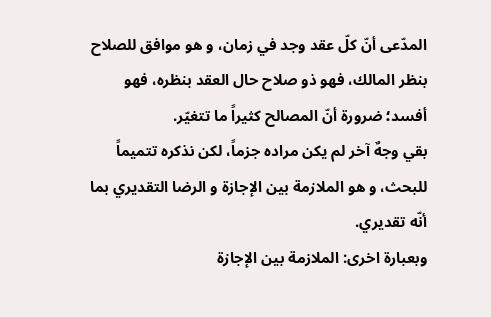المدّعى أنّ كلّ عقد وجد في زمان، و هو موافق للصلاح بنظر المالك، فهو ذو صلاح حال العقد بنظره، فهو أفسد؛ ضرورة أنّ المصالح كثيراً ما تتغيّر.
بقي وجهٌ آخر لم يكن مراده جزماً، لكن نذكره تتميماً للبحث، و هو الملازمة بين الإجازة و الرضا التقديري بما أنّه تقديري.
وبعبارة اخرى: الملازمة بين الإجازة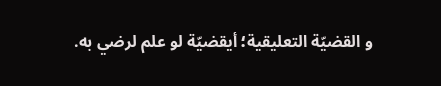و القضيّة التعليقية؛ أيقضيّة لو علم لرضي به.